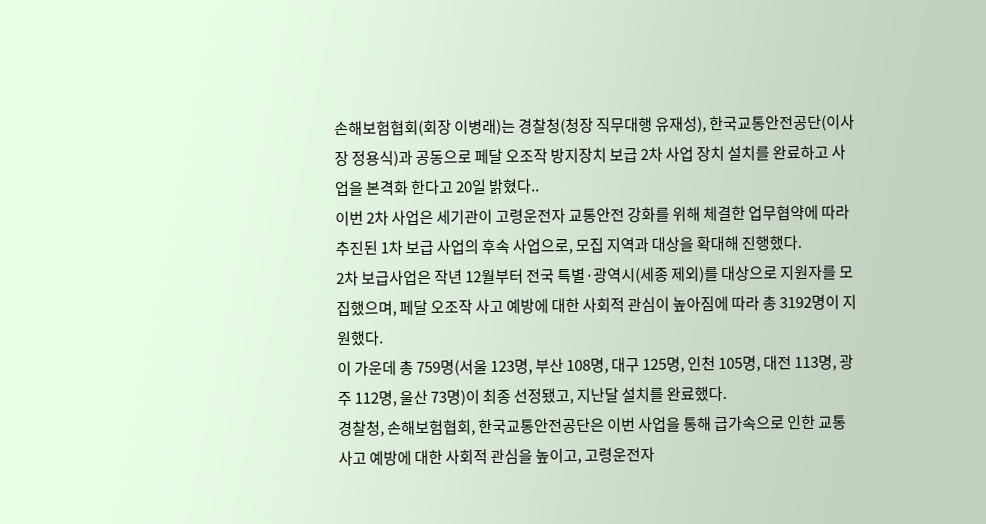손해보험협회(회장 이병래)는 경찰청(청장 직무대행 유재성), 한국교통안전공단(이사장 정용식)과 공동으로 페달 오조작 방지장치 보급 2차 사업 장치 설치를 완료하고 사업을 본격화 한다고 20일 밝혔다..
이번 2차 사업은 세기관이 고령운전자 교통안전 강화를 위해 체결한 업무협약에 따라 추진된 1차 보급 사업의 후속 사업으로, 모집 지역과 대상을 확대해 진행했다.
2차 보급사업은 작년 12월부터 전국 특별·광역시(세종 제외)를 대상으로 지원자를 모집했으며, 페달 오조작 사고 예방에 대한 사회적 관심이 높아짐에 따라 총 3192명이 지원했다.
이 가운데 총 759명(서울 123명, 부산 108명, 대구 125명, 인천 105명, 대전 113명, 광주 112명, 울산 73명)이 최종 선정됐고, 지난달 설치를 완료했다.
경찰청, 손해보험협회, 한국교통안전공단은 이번 사업을 통해 급가속으로 인한 교통사고 예방에 대한 사회적 관심을 높이고, 고령운전자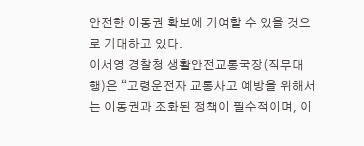안전한 이동권 확보에 기여할 수 있을 것으로 기대하고 있다.
이서영 경찰청 생활안전교통국장(직무대행)은 “고령운전자 교통사고 예방을 위해서는 이동권과 조화된 정책이 필수적이며, 이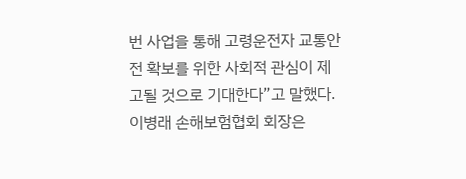번 사업을 통해 고령운전자 교통안전 확보를 위한 사회적 관심이 제고될 것으로 기대한다”고 말했다.
이병래 손해보험협회 회장은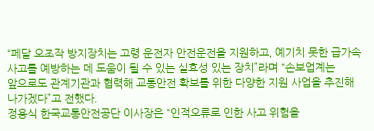“페달 오조작 방지장치는 고령 운전자 안전운전을 지원하고, 예기치 못한 급가속 사고를 예방하는 데 도움이 될 수 있는 실효성 있는 장치”라며 “손보업계는
앞으로도 관계기관과 협력해 교통안전 확보를 위한 다양한 지원 사업을 추진해 나가겠다”고 전했다.
정용식 한국교통안전공단 이사장은 “인적오류로 인한 사고 위험을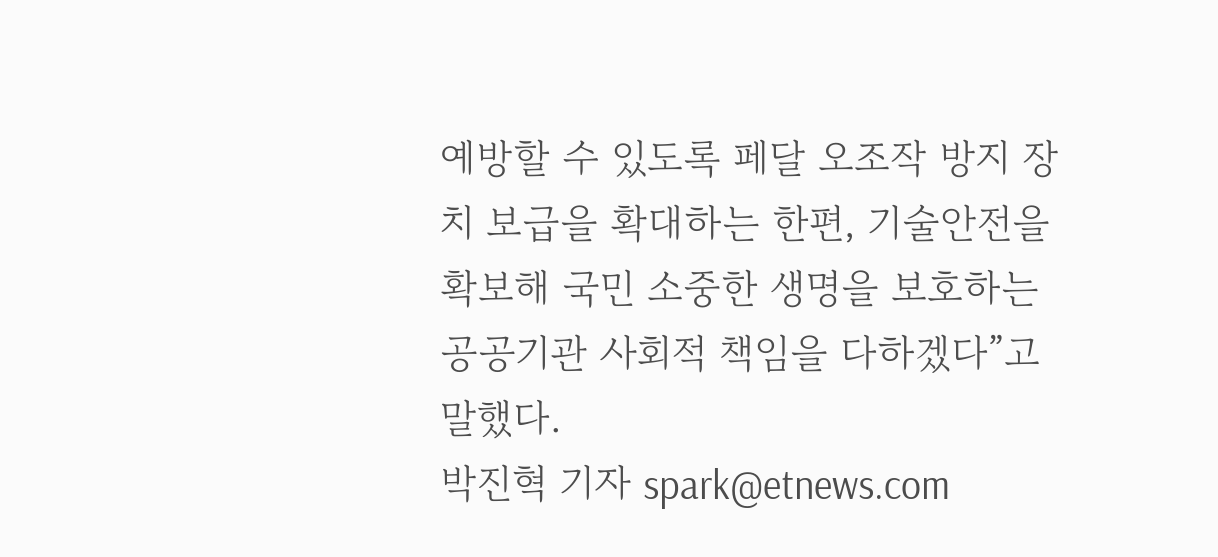예방할 수 있도록 페달 오조작 방지 장치 보급을 확대하는 한편, 기술안전을 확보해 국민 소중한 생명을 보호하는 공공기관 사회적 책임을 다하겠다”고 말했다.
박진혁 기자 spark@etnews.com